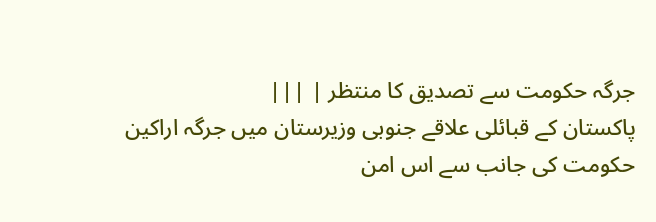جرگہ حکومت سے تصدیق کا منتظر | |||
پاکستان کے قبائلی علاقے جنوبی وزیرستان میں جرگہ اراکین حکومت کی جانب سے اس امن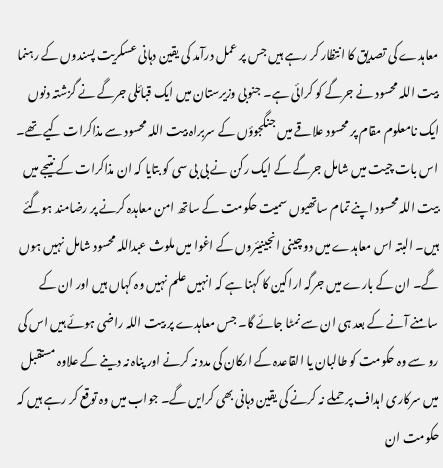معاہدے کی تصدیق کا انتظار کر رہے ہیں جس پر عمل درآمد کی یقین دہانی عسکریت پسندوں کے رہنما بیت اللہ محسود نے جرگے کو کرائی ہے۔ جنوبی وزیرستان میں ایک قبائلی جرگے نے گزشتہ دنوں ایک نامعلوم مقام پر محسود علاقے میں جنگجوؤں کے سربراہ بیت اللہ محسود سے مذاکرات کیے تھے۔ اس بات چیت میں شامل جرگے کے ایک رکن نے بی بی سی کو بتایا کہ ان مذاکرات کے نتیجے میں بیت اللہ محسود اپنے تمام ساتھیوں سمیت حکومت کے ساتھ امن معاہدہ کرنے پر رضامند ہوگئے ہیں۔ البتہ اس معاہدے میں دو چینی انجینیئروں کے اغوا میں ملوث عبداللہ محسود شامل نہیں ہوں گے۔ ان کے بارے میں جرگہ اراکین کا کہنا ہے کہ انہیں علم نہیں وہ کہاں ہیں اور ان کے سامنے آنے کے بعد ہی ان سے نمٹا جائے گا۔ جس معاہدے پر بیت اللہ راضی ہوئے ہیں اس کی رو سے وہ حکومت کو طالبان یا القاعدہ کے ارکان کی مدد نہ کرنے اور پناہ نہ دینے کے علاوہ مستقبل میں سرکاری اہداف پر حملے نہ کرنے کی یقین دہانی بھی کرایں گے۔ جواب میں وہ توقع کر رہے ہیں کہ حکومت ان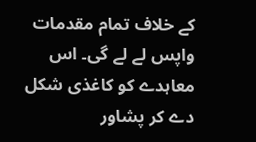کے خلاف تمام مقدمات واپس لے لے گی۔ اس معاہدے کو کاغذی شکل دے کر پشاور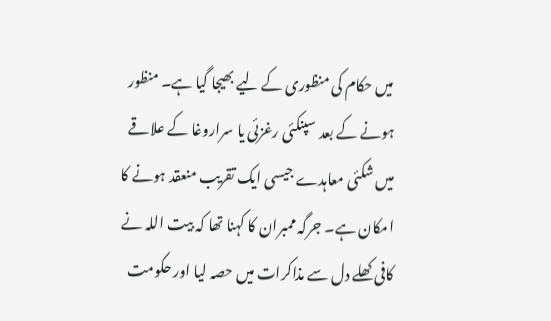میں حکام کی منظوری کے لیے بھیجا گیا ہے۔ منظور ہونے کے بعد سپنکئی رغزئی یا سراروغا کے علاقے میں شکئی معاہدے جیسی ایک تقریب منعقد ہونے کا امکان ہے۔ جرگہ ممبران کا کہنا تھا کہ بیت اللہ نے کافی کھلے دل سے مذاکرات میں حصہ لیا اور حکومت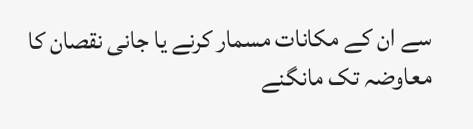سے ان کے مکانات مسمار کرنے یا جانی نقصان کا معاوضہ تک مانگنے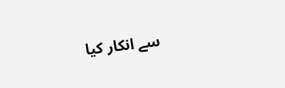سے انکار کیا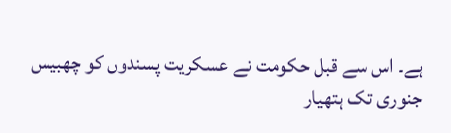ہے۔ اس سے قبل حکومت نے عسکریت پسندوں کو چھبیس جنوری تک ہتھیار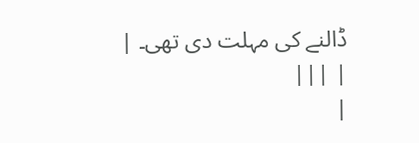ڈالنے کی مہلت دی تھی۔ |
| |||
|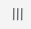|||